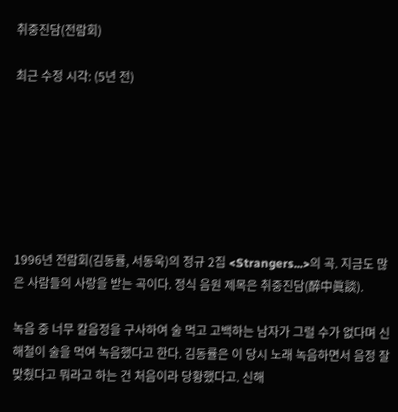취중진담(전람회)

최근 수정 시각: (5년 전)







1996년 전람회(김동률, 서동욱)의 정규 2집 <Strangers...>의 곡. 지금도 많은 사람들의 사랑을 받는 곡이다. 정식 음원 제목은 취중진담(醉中眞談).

녹음 중 너무 칼음정을 구사하여 술 먹고 고백하는 남자가 그럴 수가 없다며 신해철이 술을 먹여 녹음했다고 한다. 김동률은 이 당시 노래 녹음하면서 음정 잘 맞췄다고 뭐라고 하는 건 처음이라 당황했다고. 신해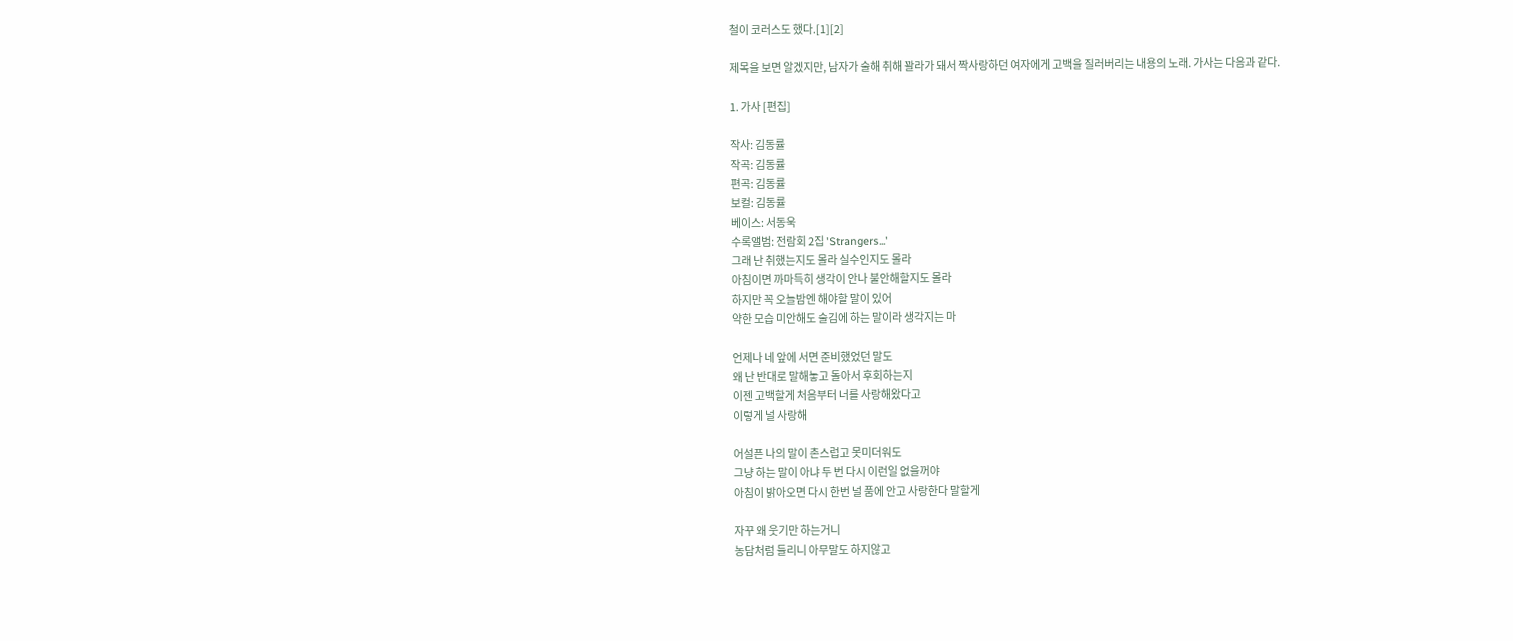철이 코러스도 했다.[1][2]

제목을 보면 알겠지만, 남자가 술해 취해 꽐라가 돼서 짝사랑하던 여자에게 고백을 질러버리는 내용의 노래. 가사는 다음과 같다.

1. 가사 [편집]

작사: 김동률
작곡: 김동률
편곡: 김동률
보컬: 김동률
베이스: 서동욱
수록앨범: 전람회 2집 'Strangers...'
그래 난 취했는지도 몰라 실수인지도 몰라
아침이면 까마득히 생각이 안나 불안해할지도 몰라
하지만 꼭 오늘밤엔 해야할 말이 있어
약한 모습 미안해도 술김에 하는 말이라 생각지는 마

언제나 네 앞에 서면 준비했었던 말도
왜 난 반대로 말해놓고 돌아서 후회하는지
이젠 고백할게 처음부터 너를 사랑해왔다고
이렇게 널 사랑해

어설픈 나의 말이 촌스럽고 못미더워도
그냥 하는 말이 아냐 두 번 다시 이런일 없을꺼야
아침이 밝아오면 다시 한번 널 품에 안고 사랑한다 말할게

자꾸 왜 웃기만 하는거니
농담처럼 들리니 아무말도 하지않고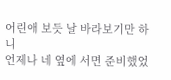어린애 보듯 날 바라보기만 하니
언제나 네 옆에 서면 준비했었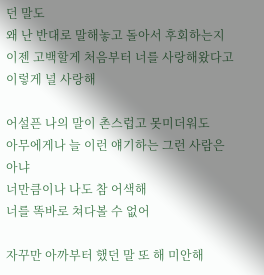던 말도
왜 난 반대로 말해놓고 돌아서 후회하는지
이젠 고백할게 처음부터 너를 사랑해왔다고
이렇게 널 사랑해

어설픈 나의 말이 촌스럽고 못미더워도
아무에게나 늘 이런 얘기하는 그런 사람은 아냐
너만큼이나 나도 참 어색해
너를 똑바로 쳐다볼 수 없어

자꾸만 아까부터 했던 말 또 해 미안해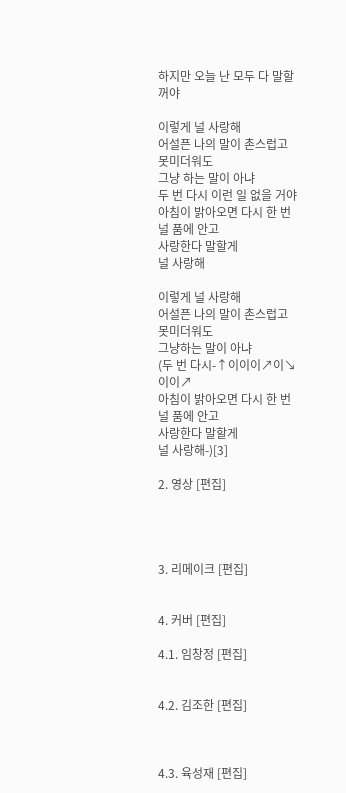하지만 오늘 난 모두 다 말할꺼야

이렇게 널 사랑해
어설픈 나의 말이 촌스럽고 못미더워도
그냥 하는 말이 아냐
두 번 다시 이런 일 없을 거야
아침이 밝아오면 다시 한 번 널 품에 안고
사랑한다 말할게
널 사랑해

이렇게 널 사랑해
어설픈 나의 말이 촌스럽고 못미더워도
그냥하는 말이 아냐
(두 번 다시-↑이이이↗이↘이이↗
아침이 밝아오면 다시 한 번 널 품에 안고
사랑한다 말할게
널 사랑해-)[3]

2. 영상 [편집]




3. 리메이크 [편집]


4. 커버 [편집]

4.1. 임창정 [편집]


4.2. 김조한 [편집]



4.3. 육성재 [편집]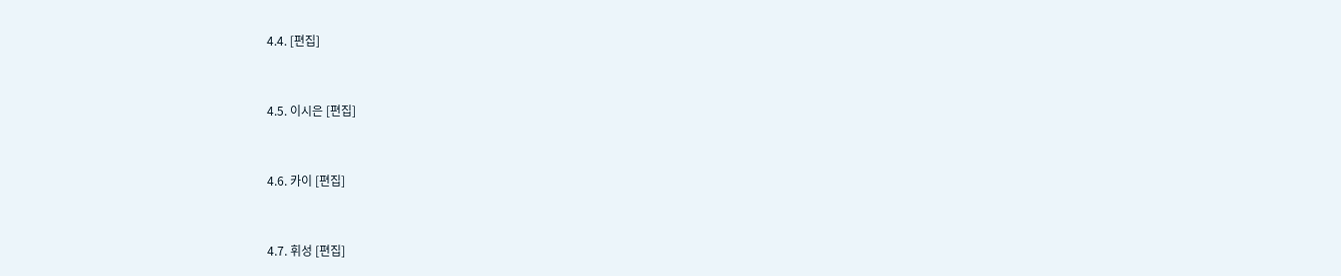4.4. [편집]


4.5. 이시은 [편집]


4.6. 카이 [편집]


4.7. 휘성 [편집]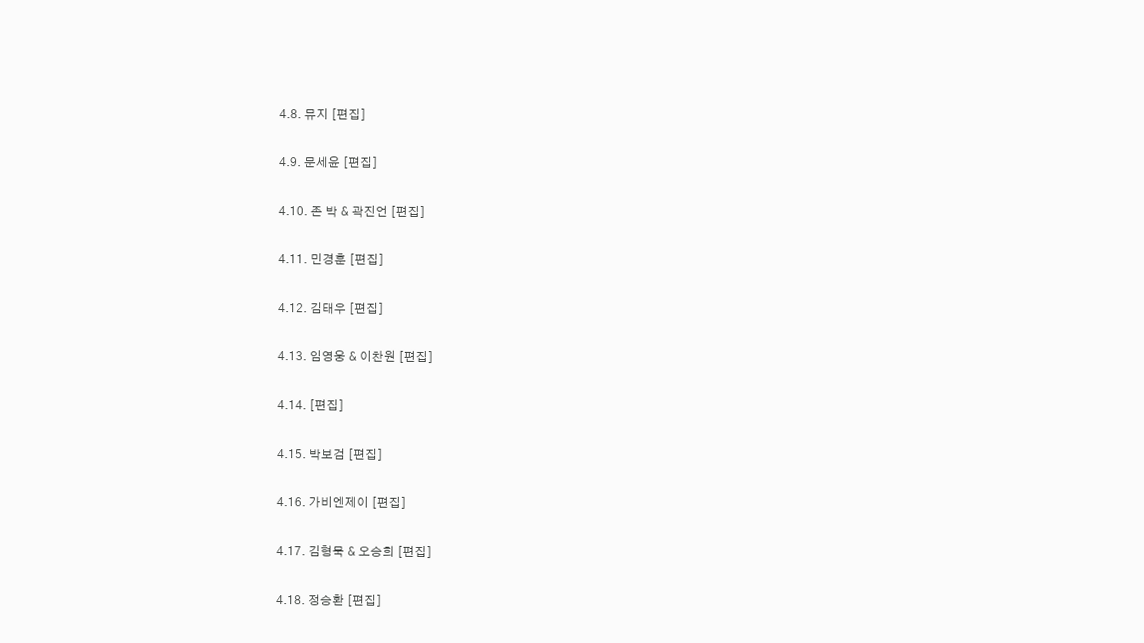4.8. 뮤지 [편집]


4.9. 문세윤 [편집]


4.10. 존 박 & 곽진언 [편집]


4.11. 민경훈 [편집]


4.12. 김태우 [편집]


4.13. 임영웅 & 이찬원 [편집]


4.14. [편집]


4.15. 박보검 [편집]


4.16. 가비엔제이 [편집]


4.17. 김형묵 & 오승희 [편집]


4.18. 정승환 [편집]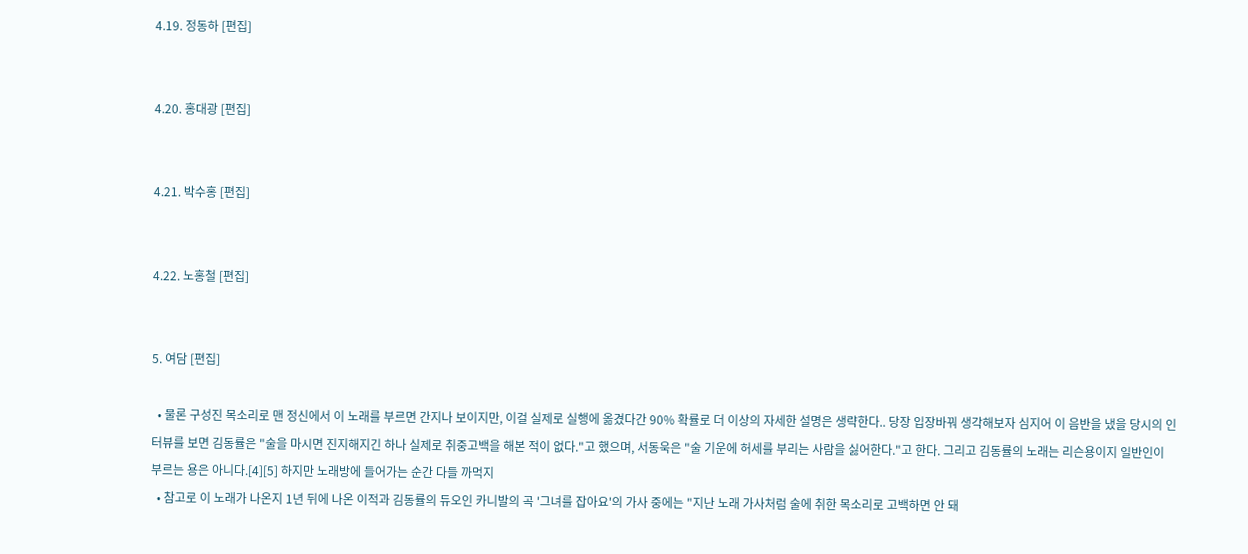4.19. 정동하 [편집]


4.20. 홍대광 [편집]


4.21. 박수홍 [편집]


4.22. 노홍철 [편집]


5. 여담 [편집]

  • 물론 구성진 목소리로 맨 정신에서 이 노래를 부르면 간지나 보이지만, 이걸 실제로 실행에 옮겼다간 90% 확률로 더 이상의 자세한 설명은 생략한다.. 당장 입장바꿔 생각해보자 심지어 이 음반을 냈을 당시의 인터뷰를 보면 김동률은 "술을 마시면 진지해지긴 하나 실제로 취중고백을 해본 적이 없다."고 했으며, 서동욱은 "술 기운에 허세를 부리는 사람을 싫어한다."고 한다. 그리고 김동률의 노래는 리슨용이지 일반인이 부르는 용은 아니다.[4][5] 하지만 노래방에 들어가는 순간 다들 까먹지
  • 참고로 이 노래가 나온지 1년 뒤에 나온 이적과 김동률의 듀오인 카니발의 곡 '그녀를 잡아요'의 가사 중에는 "지난 노래 가사처럼 술에 취한 목소리로 고백하면 안 돼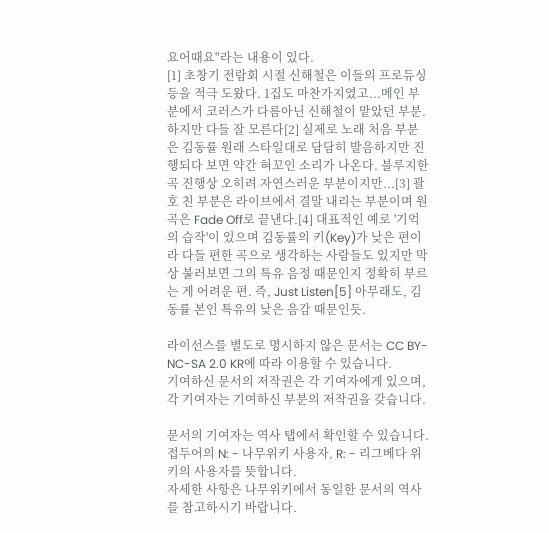요어때요"라는 내용이 있다.
[1] 초창기 전람회 시절 신해철은 이들의 프로듀싱 등을 적극 도왔다. 1집도 마찬가지였고...메인 부분에서 코러스가 다름아닌 신해철이 맡았던 부분. 하지만 다들 잘 모른다[2] 실제로 노래 처음 부분은 김동률 원래 스타일대로 담담히 발음하지만 진행되다 보면 약간 혀꼬인 소리가 나온다. 블루지한 곡 진행상 오히려 자연스러운 부분이지만...[3] 괄호 친 부분은 라이브에서 결말 내리는 부분이며 원곡은 Fade Off로 끝낸다.[4] 대표적인 예로 '기억의 습작'이 있으며 김동률의 키(Key)가 낮은 편이라 다들 편한 곡으로 생각하는 사람들도 있지만 막상 불러보면 그의 특유 음정 때문인지 정확히 부르는 게 어려운 편. 즉, Just Listen[5] 아무래도, 김동률 본인 특유의 낮은 음감 때문인듯.

라이선스를 별도로 명시하지 않은 문서는 CC BY-NC-SA 2.0 KR에 따라 이용할 수 있습니다.
기여하신 문서의 저작권은 각 기여자에게 있으며, 각 기여자는 기여하신 부분의 저작권을 갖습니다.

문서의 기여자는 역사 탭에서 확인할 수 있습니다.
접두어의 N: - 나무위키 사용자, R: - 리그베다 위키의 사용자를 뜻합니다.
자세한 사항은 나무위키에서 동일한 문서의 역사를 참고하시기 바랍니다.